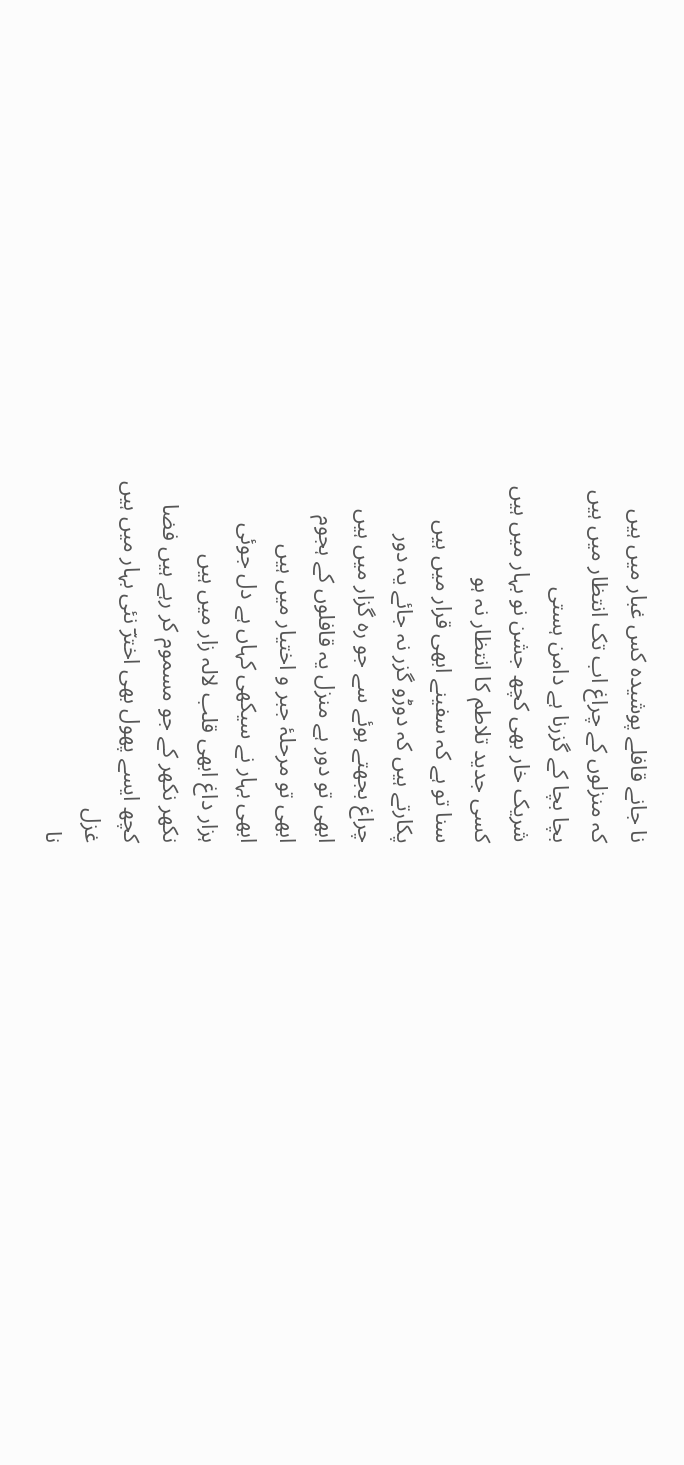نا جانے قافلے پوشیدہ کس غبار میں ہیں
کہ منزلوں کے چراغ اب تک انتظار میں ہیں
بچا بچا کے گزرنا ہے دامن ہستی
شریک خار بھی کچھ جشن نو بہار میں ہیں
کسی جدید تلاطم کا انتظار نہ ہو
سنا تو ہے کہ سفینے ابھی قرار میں ہیں
پکارتے ہیں کہ دوڑو گزر نہ جائے یہ دور
چراغ بجھتے ہوئے سے جو رہ گزار میں ہیں
ابھی تو دور ہے منزل یہ قافلوں کے ہجوم
ابھی تو مرحلۂ جبر و اختیار میں ہیں
ابھی بہار نے سیکھی کہاں ہے دل جوئی
ہزار داغ ابھی قلب لالہ زار میں ہیں
نکھر نکھر کے جو مسموم کر رہے ہیں فضا
کچھ ایسے پھول بھی اخترؔ نئی بہار میں ہیں
غزل
نا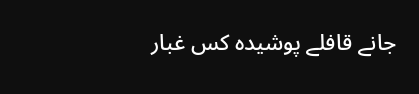جانے قافلے پوشیدہ کس غبار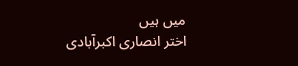میں ہیں
اختر انصاری اکبرآبادی